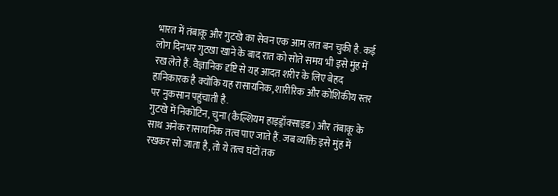भारत में तंबाकू और गुटखे का सेवन एक आम लत बन चुकी है. कई लोग दिनभर गुटखा खाने के बाद रात को सोते समय भी इसे मुंह में रख लेते हैं. वैज्ञानिक दृष्टि से यह आदत शरीर के लिए बेहद हानिकारक है क्योंकि यह रासायनिक, शारीरिक और कोशिकीय स्तर पर नुकसान पहुंचाती है.
गुटखे में निकोटिन, चुना (कैल्शियम हाइड्रॉक्साइड) और तंबाकू के साथ अनेक रासायनिक तत्व पाए जाते हैं. जब व्यक्ति इसे मुंह में रखकर सो जाता है, तो ये तत्व घंटों तक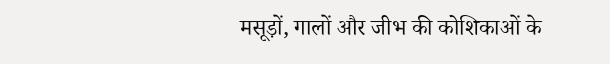मसूड़ों, गालों और जीभ की कोशिकाओं के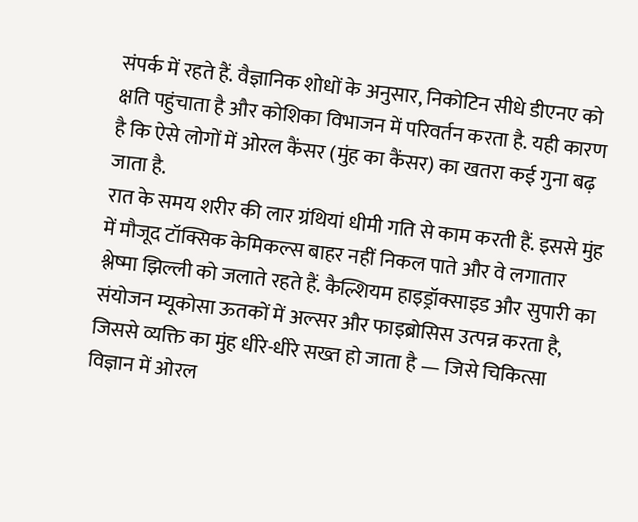संपर्क में रहते हैं. वैज्ञानिक शोधों के अनुसार, निकोटिन सीधे डीएनए को क्षति पहुंचाता है और कोशिका विभाजन में परिवर्तन करता है. यही कारण है कि ऐसे लोगों में ओरल कैंसर (मुंह का कैंसर) का खतरा कई गुना बढ़ जाता है.
रात के समय शरीर की लार ग्रंथियां धीमी गति से काम करती हैं. इससे मुंह में मौजूद टॉक्सिक केमिकल्स बाहर नहीं निकल पाते और वे लगातार श्लेष्मा झिल्ली को जलाते रहते हैं. कैल्शियम हाइड्रॉक्साइड और सुपारी का संयोजन म्यूकोसा ऊतकों में अल्सर और फाइब्रोसिस उत्पन्न करता है, जिससे व्यक्ति का मुंह धीरे-धीरे सख्त हो जाता है — जिसे चिकित्सा विज्ञान में ओरल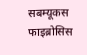सबम्यूकस फाइब्रोसिस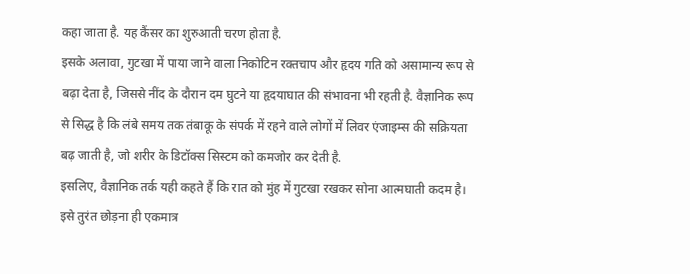कहा जाता है. यह कैंसर का शुरुआती चरण होता है.
इसके अलावा, गुटखा में पाया जाने वाला निकोटिन रक्तचाप और हृदय गति को असामान्य रूप से बढ़ा देता है, जिससे नींद के दौरान दम घुटने या हृदयाघात की संभावना भी रहती है. वैज्ञानिक रूप से सिद्ध है कि लंबे समय तक तंबाकू के संपर्क में रहने वाले लोगों में लिवर एंजाइम्स की सक्रियता बढ़ जाती है, जो शरीर के डिटॉक्स सिस्टम को कमजोर कर देती है.
इसलिए, वैज्ञानिक तर्क यही कहते हैं कि रात को मुंह में गुटखा रखकर सोना आत्मघाती कदम है। इसे तुरंत छोड़ना ही एकमात्र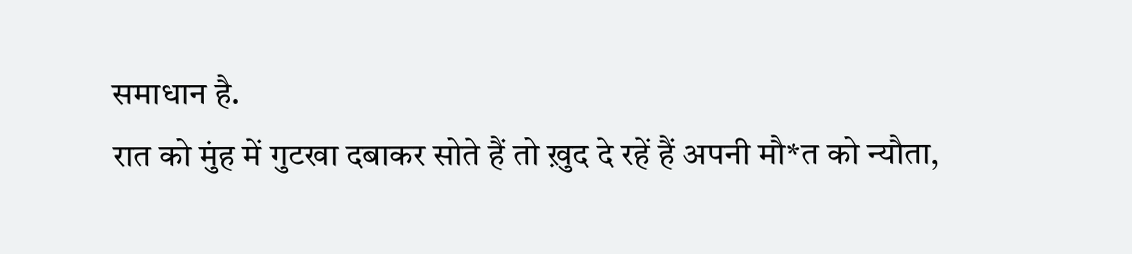समाधान है.
रात को मुंह में गुटखा दबाकर सोते हैं तो ख़ुद दे रहें हैं अपनी मौ*त को न्यौता,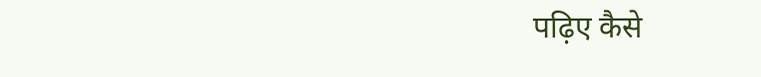पढ़िए कैसे